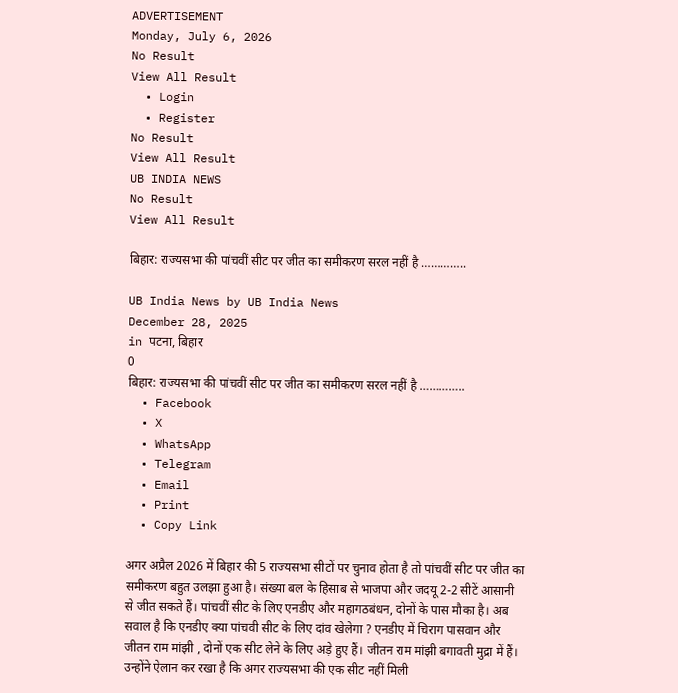ADVERTISEMENT
Monday, July 6, 2026
No Result
View All Result
  • Login
  • Register
No Result
View All Result
UB INDIA NEWS
No Result
View All Result

बिहार: राज्यसभा की पांचवीं सीट पर जीत का समीकरण सरल नहीं है …………..

UB India News by UB India News
December 28, 2025
in पटना, बिहार
0
बिहार: राज्यसभा की पांचवीं सीट पर जीत का समीकरण सरल नहीं है …………..
  • Facebook
  • X
  • WhatsApp
  • Telegram
  • Email
  • Print
  • Copy Link

अगर अप्रैल 2026 में बिहार की 5 राज्यसभा सीटों पर चुनाव होता है तो पांचवीं सीट पर जीत का समीकरण बहुत उलझा हुआ है। संख्या बल के हिसाब से भाजपा और जदयू 2-2 सीटें आसानी से जीत सकते हैं। पांचवीं सीट के लिए एनडीए और महागठबंधन, दोनों के पास मौका है। अब सवाल है कि एनडीए क्या पांचवी सीट के लिए दांव खेलेगा ? एनडीए में चिराग पासवान और जीतन राम मांझी , दोनों एक सीट लेने के लिए अड़े हुए हैं। जीतन राम मांझी बगावती मुद्रा में हैं। उन्होंने ऐलान कर रखा है कि अगर राज्यसभा की एक सीट नहीं मिली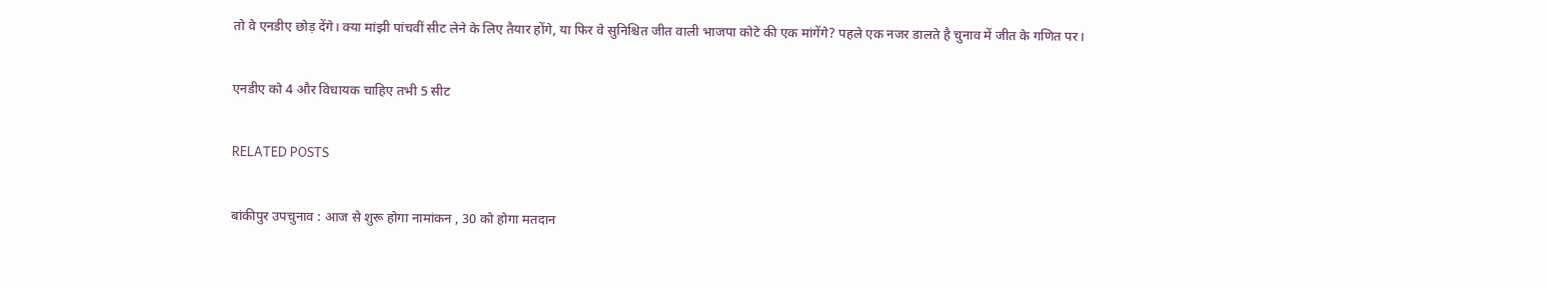तो वे एनडीए छोड़ देंगे। क्या मांझी पांचवीं सीट लेने के लिए तैयार होंगे, या फिर वे सुनिश्चित जीत वाली भाजपा कोटे की एक मांगेंगे? पहले एक नजर डालते है चुनाव में जीत के गणित पर।

एनडीए को 4 और विधायक चाहिए तभी 5 सीट

RELATED POSTS

बांकीपुर उपचुनाव : आज से शुरू होगा नामांकन , 30 को होगा मतदान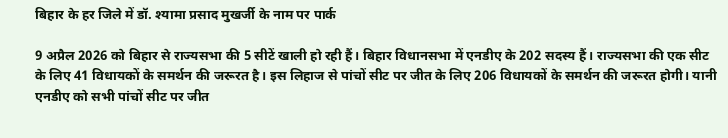बिहार के हर जिले में डॉ. श्यामा प्रसाद मुखर्जी के नाम पर पार्क

9 अप्रैल 2026 को बिहार से राज्यसभा की 5 सीटें खाली हो रही हैं। बिहार विधानसभा में एनडीए के 202 सदस्य हैं। राज्यसभा की एक सीट के लिए 41 विधायकों के समर्थन की जरूरत है। इस लिहाज से पांचों सीट पर जीत के लिए 206 विधायकों के समर्थन की जरूरत होगी। यानी एनडीए को सभी पांचों सीट पर जीत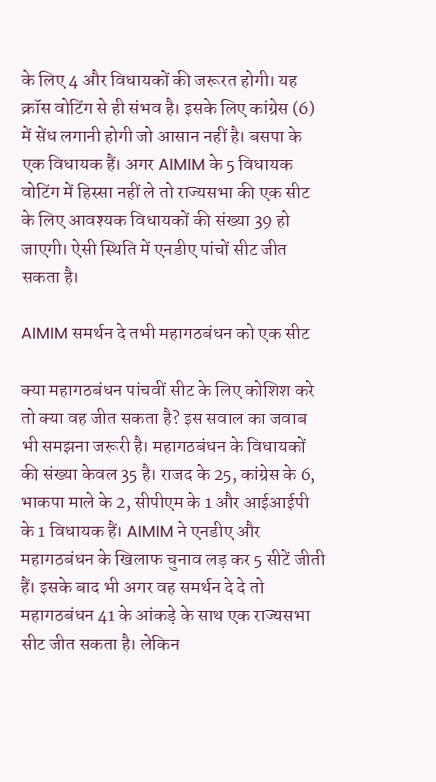के लिए 4 और विधायकों की जरूरत होगी। यह क्रॉस वोटिंग से ही संभव है। इसके लिए कांग्रेस (6) में सेंध लगानी होगी जो आसान नहीं है। बसपा के एक विधायक हैं। अगर AIMIM के 5 विधायक वोटिंग में हिस्सा नहीं ले तो राज्यसभा की एक सीट के लिए आवश्यक विधायकों की संख्या 39 हो जाएगी। ऐसी स्थिति में एनडीए पांचों सीट जीत सकता है।

AIMIM समर्थन दे तभी महागठबंधन को एक सीट

क्या महागठबंधन पांचवीं सीट के लिए कोशिश करे तो क्या वह जीत सकता है? इस सवाल का जवाब भी समझना जरूरी है। महागठबंधन के विधायकों की संख्या केवल 35 है। राजद के 25, कांग्रेस के 6, भाकपा माले के 2, सीपीएम के 1 और आईआईपी के 1 विधायक हैं। AIMIM ने एनडीए और महागठबंधन के खिलाफ चुनाव लड़ कर 5 सीटें जीती हैं। इसके बाद भी अगर वह समर्थन दे दे तो महागठबंधन 41 के आंकड़े के साथ एक राज्यसभा सीट जीत सकता है। लेकिन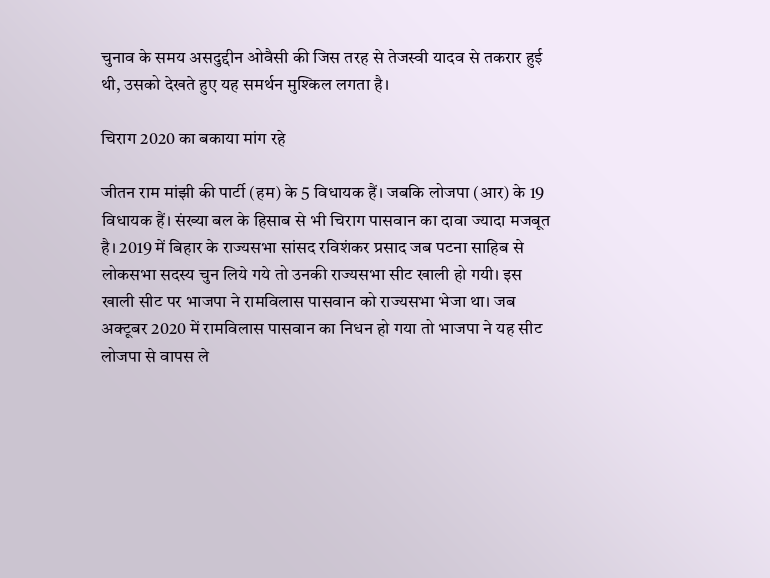चुनाव के समय असदुद्दीन ओवैसी की जिस तरह से तेजस्वी यादव से तकरार हुई थी, उसको देखते हुए यह समर्थन मुश्किल लगता है।

चिराग 2020 का बकाया मांग रहे

जीतन राम मांझी की पार्टी (हम) के 5 विधायक हैं। जबकि लोजपा (आर) के 19 विधायक हैं। संख्या बल के हिसाब से भी चिराग पासवान का दावा ज्यादा मजबूत है। 2019 में बिहार के राज्यसभा सांसद रविशंकर प्रसाद जब पटना साहिब से लोकसभा सदस्य चुन लिये गये तो उनकी राज्यसभा सीट खाली हो गयी। इस खाली सीट पर भाजपा ने रामविलास पासवान को राज्यसभा भेजा था। जब अक्टूबर 2020 में रामविलास पासवान का निधन हो गया तो भाजपा ने यह सीट लोजपा से वापस ले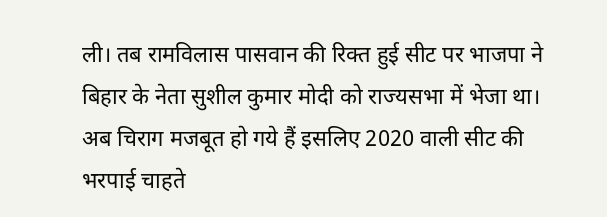ली। तब रामविलास पासवान की रिक्त हुई सीट पर भाजपा ने बिहार के नेता सुशील कुमार मोदी को राज्यसभा में भेजा था। अब चिराग मजबूत हो गये हैं इसलिए 2020 वाली सीट की भरपाई चाहते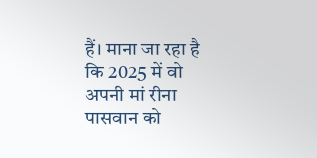हैं। माना जा रहा है कि 2025 में वो अपनी मां रीना पासवान को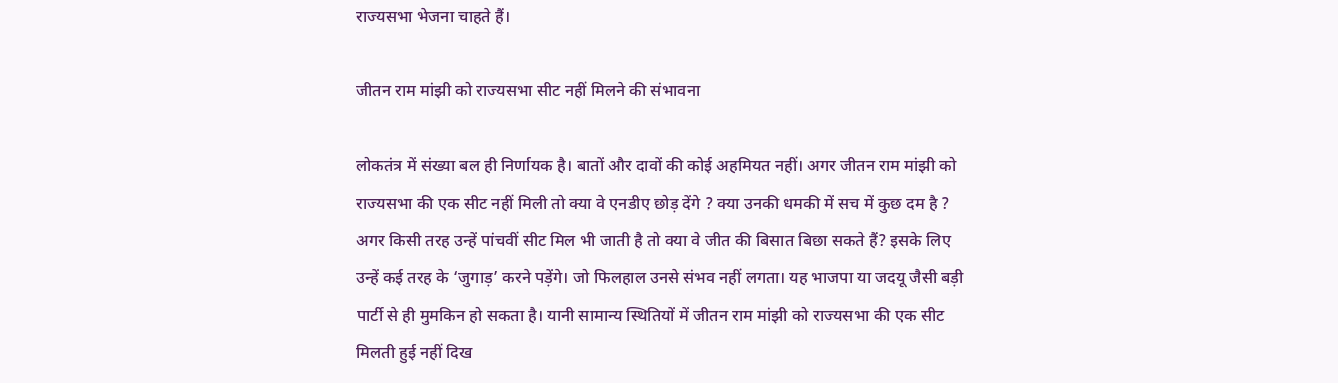राज्यसभा भेजना चाहते हैं।

जीतन राम मांझी को राज्यसभा सीट नहीं मिलने की संभावना

लोकतंत्र में संख्या बल ही निर्णायक है। बातों और दावों की कोई अहमियत नहीं। अगर जीतन राम मांझी को राज्यसभा की एक सीट नहीं मिली तो क्या वे एनडीए छोड़ देंगे ? क्या उनकी धमकी में सच में कुछ दम है ? अगर किसी तरह उन्हें पांचवीं सीट मिल भी जाती है तो क्या वे जीत की बिसात बिछा सकते हैं? इसके लिए उन्हें कई तरह के ‘जुगाड़’ करने पड़ेंगे। जो फिलहाल उनसे संभव नहीं लगता। यह भाजपा या जदयू जैसी बड़ी पार्टी से ही मुमकिन हो सकता है। यानी सामान्य स्थितियों में जीतन राम मांझी को राज्यसभा की एक सीट मिलती हुई नहीं दिख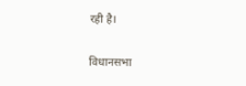रही है।

विधानसभा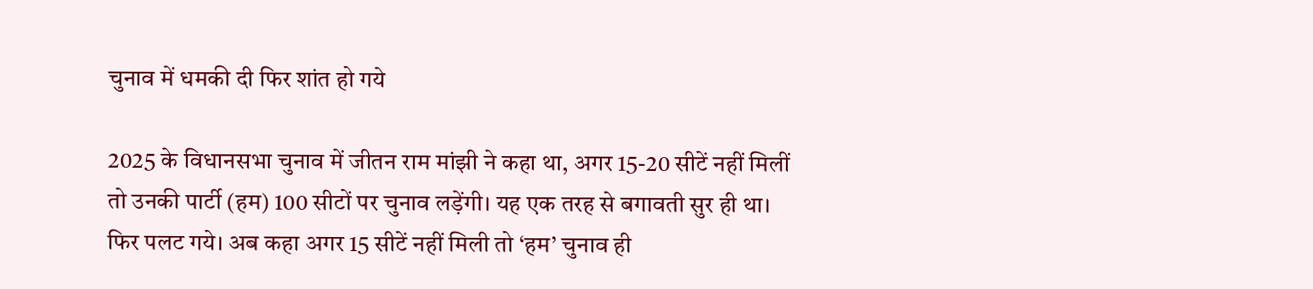चुनाव में धमकी दी फिर शांत हो गये

2025 के विधानसभा चुनाव में जीतन राम मांझी ने कहा था, अगर 15-20 सीटें नहीं मिलीं तो उनकी पार्टी (हम) 100 सीटों पर चुनाव लड़ेंगी। यह एक तरह से बगावती सुर ही था। फिर पलट गये। अब कहा अगर 15 सीटें नहीं मिली तो ‘हम’ चुनाव ही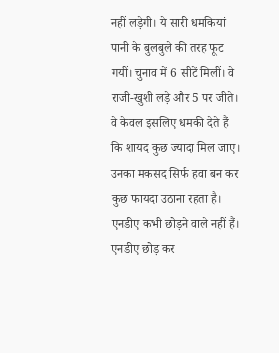नहीं लड़ेगी। ये सारी धमकियां पानी के बुलबुले की तरह फूट गयीं। चुनाव में 6 सीटें मिलीं। वे राजी-खुशी लड़े और 5 पर जीते। वे केवल इसलिए धमकी देते हैं कि शायद कुछ ज्यादा मिल जाए। उनका मकसद सिर्फ हवा बन कर कुछ फायदा उठाना रहता है। एनडीए कभी छोड़ने वाले नहीं हैं। एनडीए छोड़ कर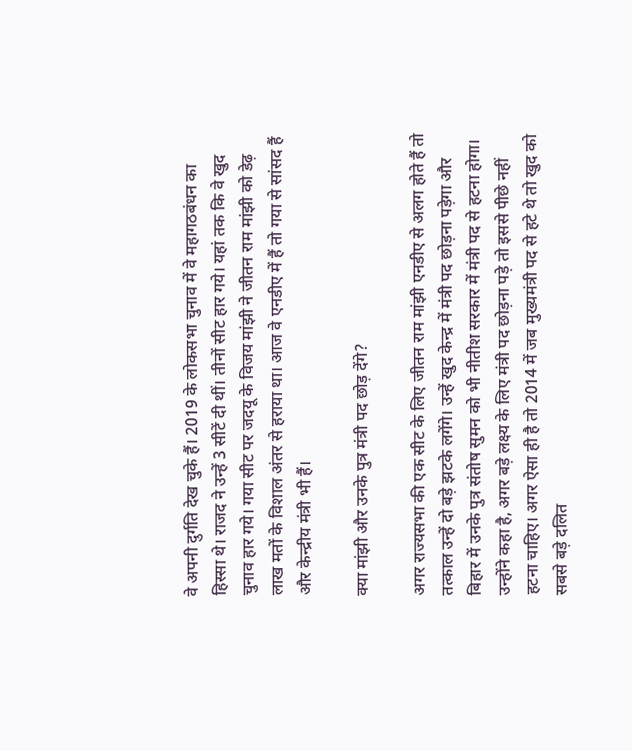वे अपनी दुर्गति देख चुके हैं। 2019 के लोकसभा चुनाव में वे महागठबंधन का हिस्सा थे। राजद ने उन्हें 3 सीटें दी थीं। तीनों सीट हार गये। यहां तक कि वे खुद चुनाव हार गये। गया सीट पर जदयू के विजय मांझी ने जीतन राम मांझी को डेढ़ लाख मतों के विशाल अंतर से हराया था। आज वे एनडीए में हैं तो गया से सांसद हैं और केन्द्रीय मंत्री भी हैं।

क्या मांझी और उनके पुत्र मंत्री पद छोड़ देंगे?

अगर राज्यसभा की एक सीट के लिए जीतन राम मांझी एनडीए से अलग होते हैं तो तत्काल उन्हें दो बड़े झटके लगेंगे। उन्हें खुद केन्द्र में मंत्री पद छोड़ना पड़ेगा और बिहार में उनके पुत्र संतोष सुमन को भी नीतीश सरकार में मंत्री पद से हटना होगा। उन्होंने कहा है, अगर बड़े लक्ष्य के लिए मंत्री पद छोड़ना पड़े तो इससे पीछे नहीं हटना चाहिए। अगर ऐसा ही है तो 2014 में जब मुख्यमंत्री पद से हटे थे तो खुद को सबसे बड़े दलित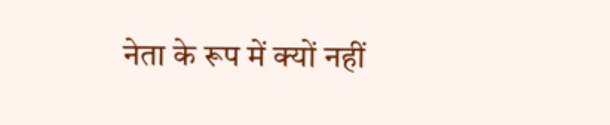नेता के रूप में क्यों नहीं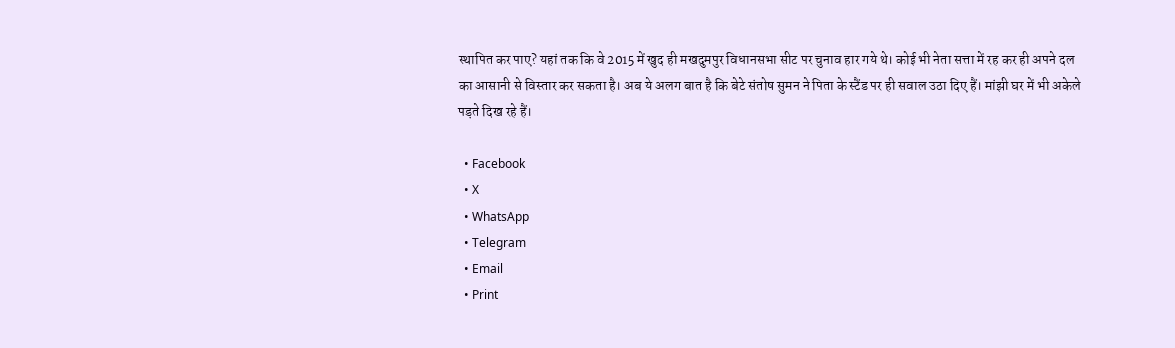स्थापित कर पाए? यहां तक कि वे 2015 में खुद ही मखदुमपुर विधानसभा सीट पर चुनाव हार गये थे। कोई भी नेता सत्ता में रह कर ही अपने दल का आसानी से विस्तार कर सकता है। अब ये अलग बात है कि बेटे संतोष सुमन ने पिता के स्टैंड पर ही सवाल उठा दिए हैं। मांझी घर में भी अकेले पड़ते दिख रहे हैं।

  • Facebook
  • X
  • WhatsApp
  • Telegram
  • Email
  • Print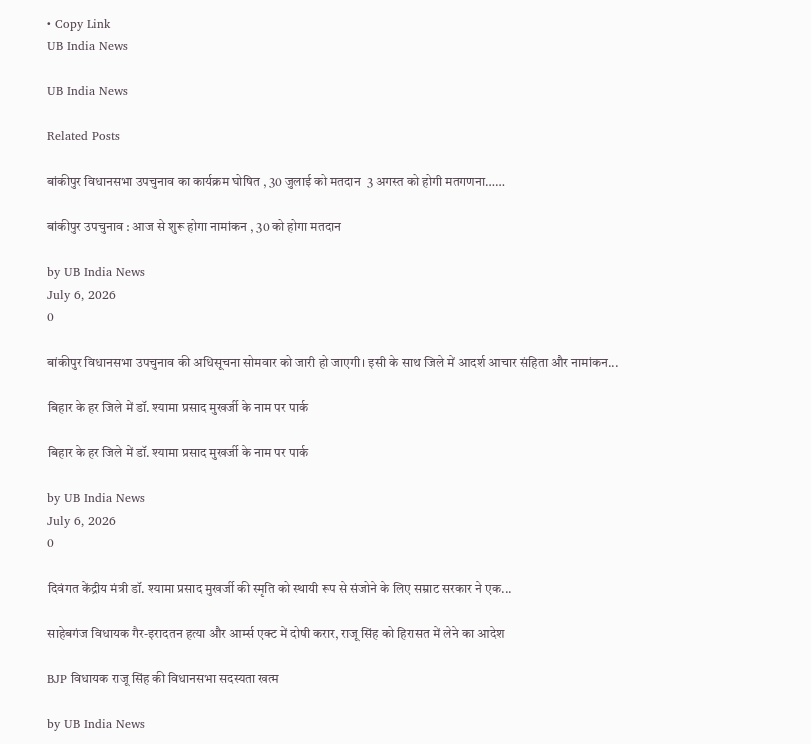• Copy Link
UB India News

UB India News

Related Posts

बांकीपुर विधानसभा उपचुनाव का कार्यक्रम घोषित , 30 जुलाई को मतदान  3 अगस्त को होगी मतगणना……

बांकीपुर उपचुनाव : आज से शुरू होगा नामांकन , 30 को होगा मतदान

by UB India News
July 6, 2026
0

बांकीपुर विधानसभा उपचुनाव की अधिसूचना सोमवार को जारी हो जाएगी। इसी के साथ जिले में आदर्श आचार संहिता और नामांकन...

बिहार के हर जिले में डॉ. श्यामा प्रसाद मुखर्जी के नाम पर पार्क

बिहार के हर जिले में डॉ. श्यामा प्रसाद मुखर्जी के नाम पर पार्क

by UB India News
July 6, 2026
0

दिवंगत केंद्रीय मंत्री डॉ. श्यामा प्रसाद मुखर्जी की स्मृति को स्थायी रूप से संजोने के लिए सम्राट सरकार ने एक...

साहेबगंज विधायक गैर-इरादतन हत्या और आर्म्स एक्ट में दोषी करार, राजू सिंह को हिरासत में लेने का आदेश

BJP विधायक राजू सिंह की विधानसभा सदस्यता खत्म

by UB India News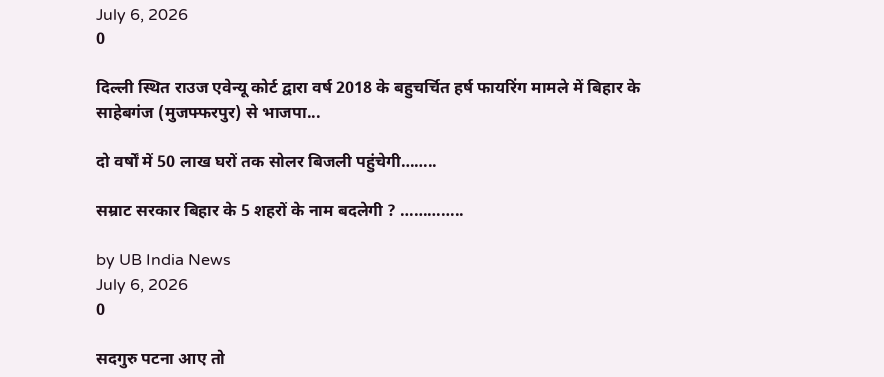July 6, 2026
0

दिल्ली स्थित राउज एवेन्यू कोर्ट द्वारा वर्ष 2018 के बहुचर्चित हर्ष फायरिंग मामले में बिहार के साहेबगंज (मुजफ्फरपुर) से भाजपा...

दो वर्षों में 50 लाख घरों तक सोलर बिजली पहुंचेगी……..

सम्राट सरकार बिहार के 5 शहरों के नाम बदलेगी ? …………..

by UB India News
July 6, 2026
0

सदगुरु पटना आए तो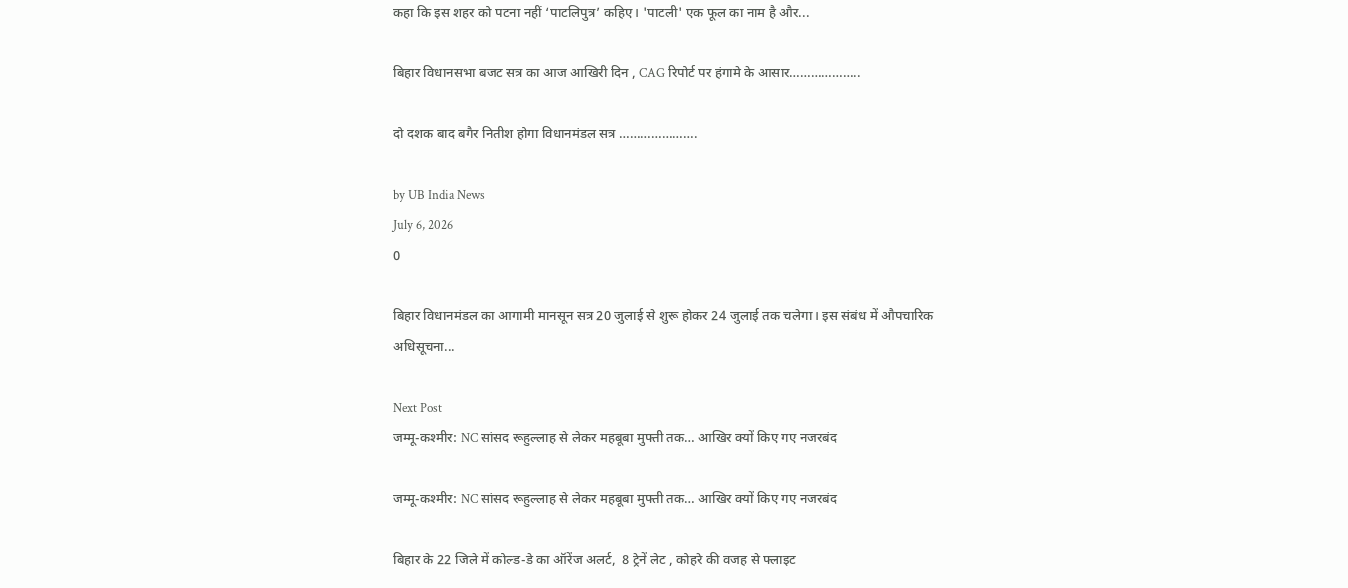कहा कि इस शहर को पटना नहीं ‘पाटलिपुत्र’ कहिए। 'पाटली' एक फूल का नाम है और...

बिहार विधानसभा बजट सत्र का आज आखिरी दिन , CAG रिपोर्ट पर हंगामे के आसार………………..

दो दशक बाद बगैर नितीश होगा विधानमंडल सत्र ………………….

by UB India News
July 6, 2026
0

बिहार विधानमंडल का आगामी मानसून सत्र 20 जुलाई से शुरू होकर 24 जुलाई तक चलेगा। इस संबंध में औपचारिक अधिसूचना...

Next Post
जम्मू-कश्मीर: NC सांसद रूहुल्लाह से लेकर महबूबा मुफ्ती तक… आखिर क्यों किए गए नजरबंद

जम्मू-कश्मीर: NC सांसद रूहुल्लाह से लेकर महबूबा मुफ्ती तक… आखिर क्यों किए गए नजरबंद

बिहार के 22 जिले में कोल्ड-डे का ऑरेंज अलर्ट,  8 ट्रेनें लेट , कोहरे की वजह से फ्लाइट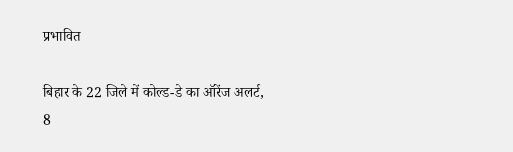प्रभावित

बिहार के 22 जिले में कोल्ड-डे का ऑरेंज अलर्ट, 8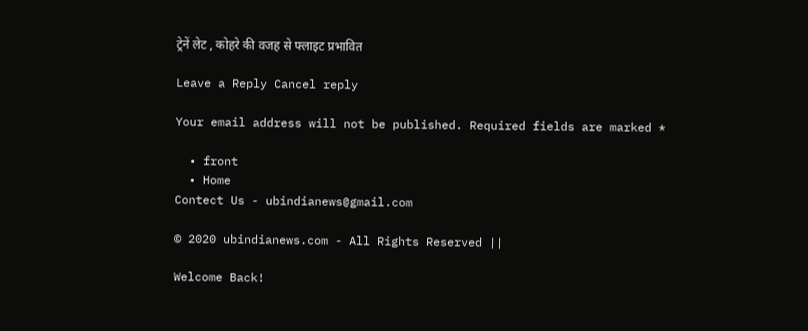ट्रेनें लेट , कोहरे की वजह से फ्लाइट प्रभावित

Leave a Reply Cancel reply

Your email address will not be published. Required fields are marked *

  • front
  • Home
Contect Us - ubindianews@gmail.com

© 2020 ubindianews.com - All Rights Reserved ||

Welcome Back!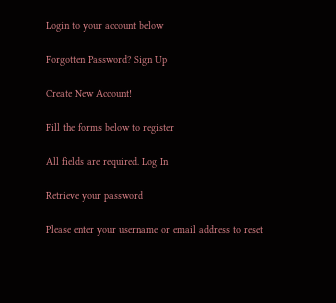Login to your account below

Forgotten Password? Sign Up

Create New Account!

Fill the forms below to register

All fields are required. Log In

Retrieve your password

Please enter your username or email address to reset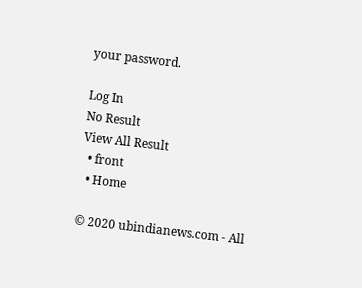your password.

Log In
No Result
View All Result
  • front
  • Home

© 2020 ubindianews.com - All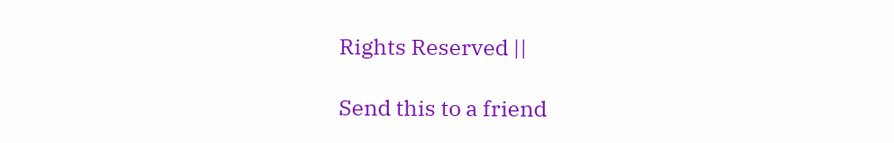Rights Reserved ||

Send this to a friend